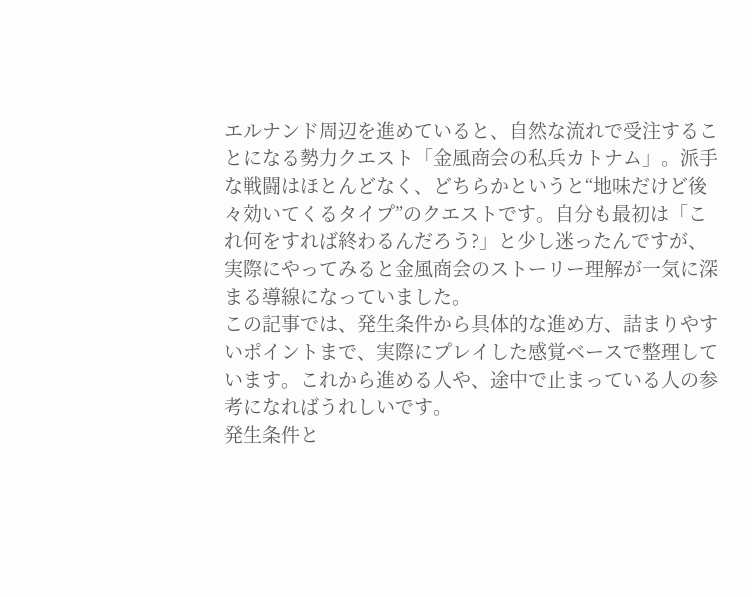エルナンド周辺を進めていると、自然な流れで受注することになる勢力クエスト「金風商会の私兵カトナム」。派手な戦闘はほとんどなく、どちらかというと“地味だけど後々効いてくるタイプ”のクエストです。自分も最初は「これ何をすれば終わるんだろう?」と少し迷ったんですが、実際にやってみると金風商会のストーリー理解が一気に深まる導線になっていました。
この記事では、発生条件から具体的な進め方、詰まりやすいポイントまで、実際にプレイした感覚ベースで整理しています。これから進める人や、途中で止まっている人の参考になればうれしいです。
発生条件と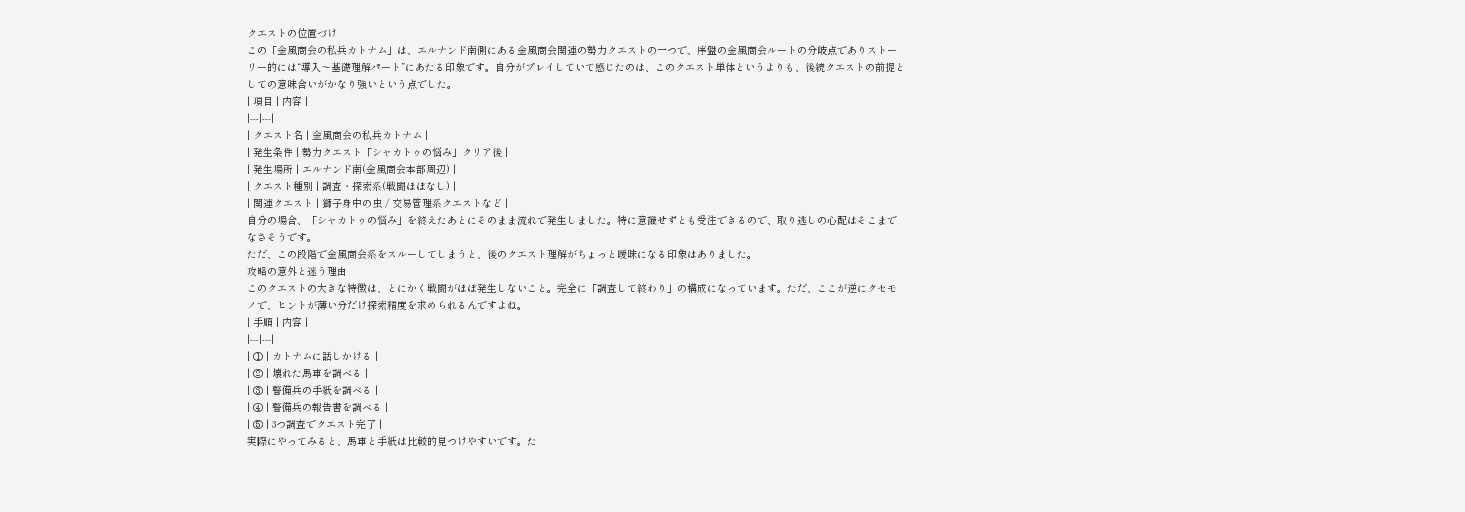クエストの位置づけ
この「金風商会の私兵カトナム」は、エルナンド南側にある金風商会関連の勢力クエストの一つで、序盤の金風商会ルートの分岐点でありストーリー的には“導入〜基礎理解パート”にあたる印象です。自分がプレイしていて感じたのは、このクエスト単体というよりも、後続クエストの前提としての意味合いがかなり強いという点でした。
| 項目 | 内容 |
|---|---|
| クエスト名 | 金風商会の私兵カトナム |
| 発生条件 | 勢力クエスト「シャカトゥの悩み」クリア後 |
| 発生場所 | エルナンド南(金風商会本部周辺) |
| クエスト種別 | 調査・探索系(戦闘ほぼなし) |
| 関連クエスト | 獅子身中の虫 / 交易管理系クエストなど |
自分の場合、「シャカトゥの悩み」を終えたあとにそのまま流れで発生しました。特に意識せずとも受注できるので、取り逃しの心配はそこまでなさそうです。
ただ、この段階で金風商会系をスルーしてしまうと、後のクエスト理解がちょっと曖昧になる印象はありました。
攻略の意外と迷う理由
このクエストの大きな特徴は、とにかく戦闘がほぼ発生しないこと。完全に「調査して終わり」の構成になっています。ただ、ここが逆にクセモノで、ヒントが薄い分だけ探索精度を求められるんですよね。
| 手順 | 内容 |
|---|---|
| ① | カトナムに話しかける |
| ② | 壊れた馬車を調べる |
| ③ | 警備兵の手紙を調べる |
| ④ | 警備兵の報告書を調べる |
| ⑤ | 3つ調査でクエスト完了 |
実際にやってみると、馬車と手紙は比較的見つけやすいです。た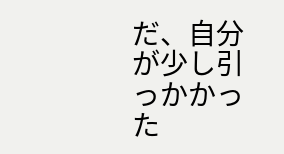だ、自分が少し引っかかった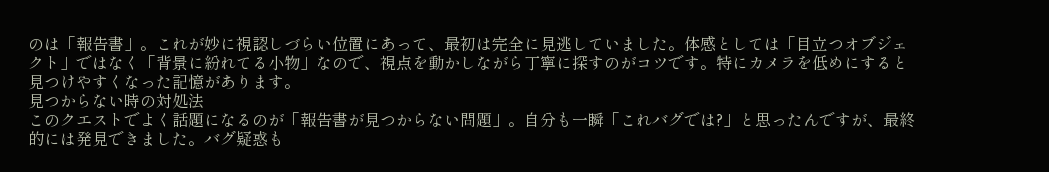のは「報告書」。これが妙に視認しづらい位置にあって、最初は完全に見逃していました。体感としては「目立つオブジェクト」ではなく「背景に紛れてる小物」なので、視点を動かしながら丁寧に探すのがコツです。特にカメラを低めにすると見つけやすくなった記憶があります。
見つからない時の対処法
このクエストでよく話題になるのが「報告書が見つからない問題」。自分も一瞬「これバグでは?」と思ったんですが、最終的には発見できました。バグ疑惑も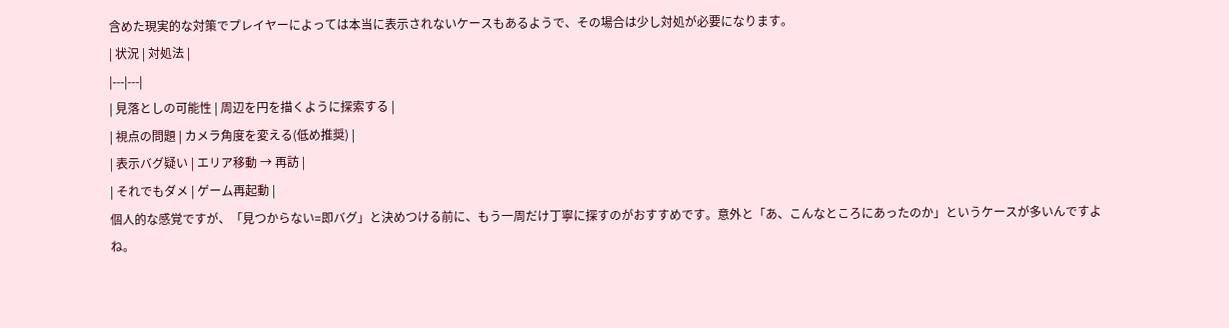含めた現実的な対策でプレイヤーによっては本当に表示されないケースもあるようで、その場合は少し対処が必要になります。
| 状況 | 対処法 |
|---|---|
| 見落としの可能性 | 周辺を円を描くように探索する |
| 視点の問題 | カメラ角度を変える(低め推奨) |
| 表示バグ疑い | エリア移動 → 再訪 |
| それでもダメ | ゲーム再起動 |
個人的な感覚ですが、「見つからない=即バグ」と決めつける前に、もう一周だけ丁寧に探すのがおすすめです。意外と「あ、こんなところにあったのか」というケースが多いんですよね。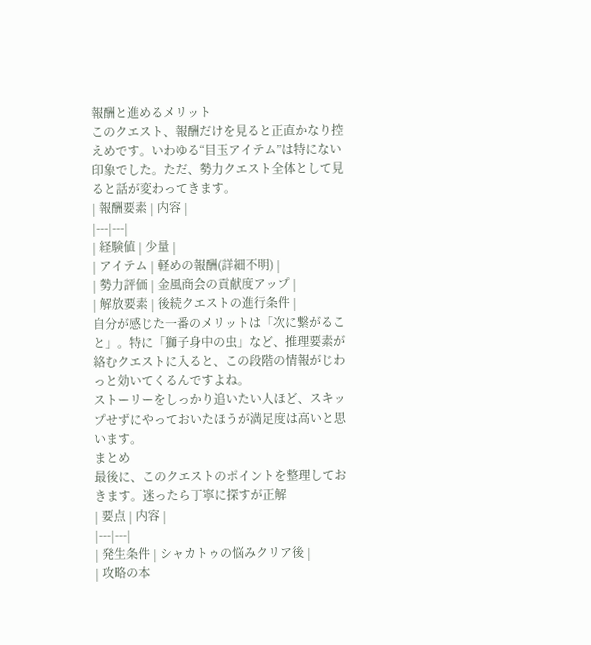報酬と進めるメリット
このクエスト、報酬だけを見ると正直かなり控えめです。いわゆる“目玉アイテム”は特にない印象でした。ただ、勢力クエスト全体として見ると話が変わってきます。
| 報酬要素 | 内容 |
|---|---|
| 経験値 | 少量 |
| アイテム | 軽めの報酬(詳細不明) |
| 勢力評価 | 金風商会の貢献度アップ |
| 解放要素 | 後続クエストの進行条件 |
自分が感じた一番のメリットは「次に繋がること」。特に「獅子身中の虫」など、推理要素が絡むクエストに入ると、この段階の情報がじわっと効いてくるんですよね。
ストーリーをしっかり追いたい人ほど、スキップせずにやっておいたほうが満足度は高いと思います。
まとめ
最後に、このクエストのポイントを整理しておきます。迷ったら丁寧に探すが正解
| 要点 | 内容 |
|---|---|
| 発生条件 | シャカトゥの悩みクリア後 |
| 攻略の本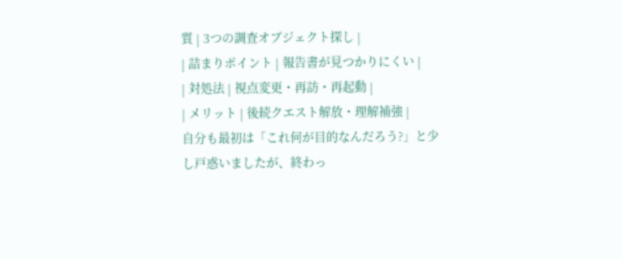質 | 3つの調査オブジェクト探し |
| 詰まりポイント | 報告書が見つかりにくい |
| 対処法 | 視点変更・再訪・再起動 |
| メリット | 後続クエスト解放・理解補強 |
自分も最初は「これ何が目的なんだろう?」と少し戸惑いましたが、終わっ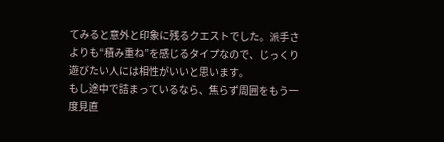てみると意外と印象に残るクエストでした。派手さよりも“積み重ね”を感じるタイプなので、じっくり遊びたい人には相性がいいと思います。
もし途中で詰まっているなら、焦らず周囲をもう一度見直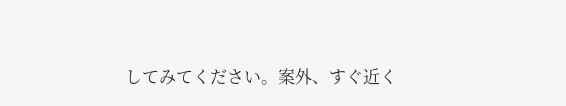してみてください。案外、すぐ近く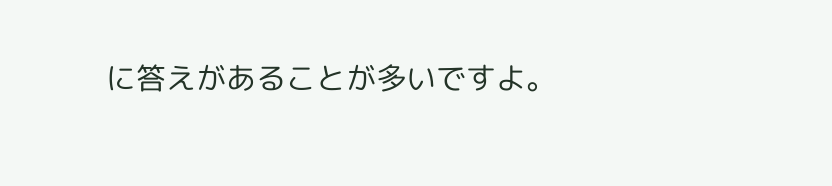に答えがあることが多いですよ。